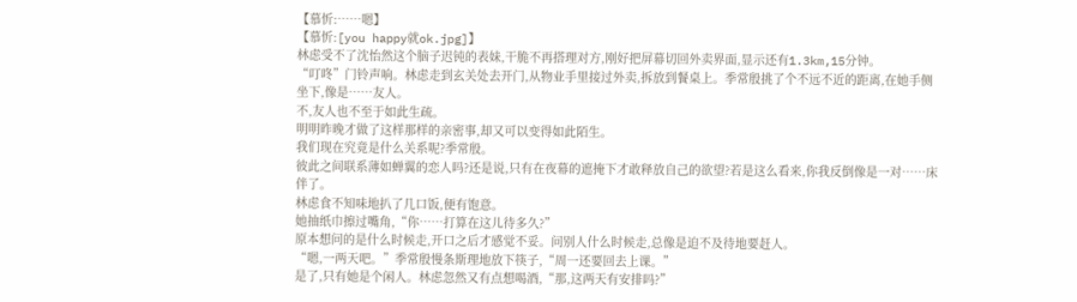【慕忻:……嗯】
【慕忻:[you happy就ok.jpg]】
林虑受不了沈怡然这个脑子迟钝的表妹,干脆不再搭理对方,刚好把屏幕切回外卖界面,显示还有1.3km,15分钟。
“叮咚”门铃声响。林虑走到玄关处去开门,从物业手里接过外卖,拆放到餐桌上。季常殷挑了个不远不近的距离,在她手侧坐下,像是……友人。
不,友人也不至于如此生疏。
明明昨晚才做了这样那样的亲密事,却又可以变得如此陌生。
我们现在究竟是什么关系呢?季常殷。
彼此之间联系薄如蝉翼的恋人吗?还是说,只有在夜幕的遮掩下才敢释放自己的欲望?若是这么看来,你我反倒像是一对……床伴了。
林虑食不知味地扒了几口饭,便有饱意。
她抽纸巾擦过嘴角,“你……打算在这儿待多久?”
原本想问的是什么时候走,开口之后才感觉不妥。问别人什么时候走,总像是迫不及待地要赶人。
“嗯,一两天吧。”季常殷慢条斯理地放下筷子,“周一还要回去上课。”
是了,只有她是个闲人。林虑忽然又有点想喝酒,“那,这两天有安排吗?”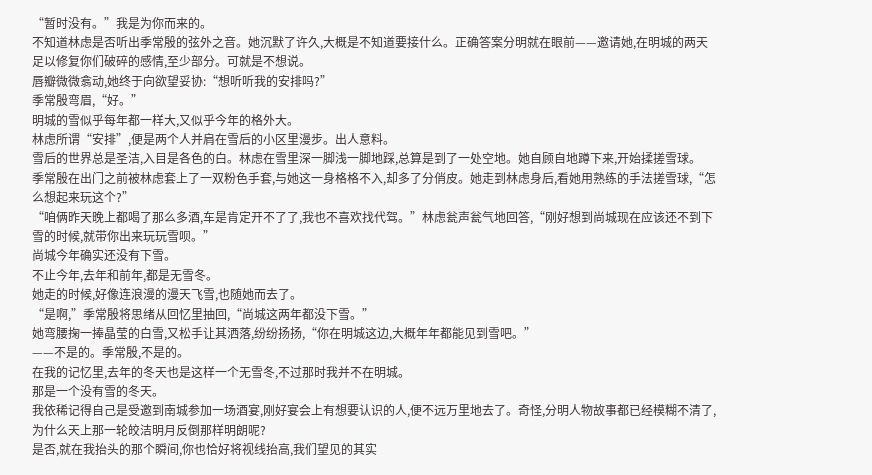“暂时没有。”我是为你而来的。
不知道林虑是否听出季常殷的弦外之音。她沉默了许久,大概是不知道要接什么。正确答案分明就在眼前——邀请她,在明城的两天足以修复你们破碎的感情,至少部分。可就是不想说。
唇瓣微微翕动,她终于向欲望妥协:“想听听我的安排吗?”
季常殷弯眉,“好。”
明城的雪似乎每年都一样大,又似乎今年的格外大。
林虑所谓“安排”,便是两个人并肩在雪后的小区里漫步。出人意料。
雪后的世界总是圣洁,入目是各色的白。林虑在雪里深一脚浅一脚地踩,总算是到了一处空地。她自顾自地蹲下来,开始揉搓雪球。
季常殷在出门之前被林虑套上了一双粉色手套,与她这一身格格不入,却多了分俏皮。她走到林虑身后,看她用熟练的手法搓雪球,“怎么想起来玩这个?”
“咱俩昨天晚上都喝了那么多酒,车是肯定开不了了,我也不喜欢找代驾。”林虑瓮声瓮气地回答,“刚好想到尚城现在应该还不到下雪的时候,就带你出来玩玩雪呗。”
尚城今年确实还没有下雪。
不止今年,去年和前年,都是无雪冬。
她走的时候,好像连浪漫的漫天飞雪,也随她而去了。
“是啊,”季常殷将思绪从回忆里抽回,“尚城这两年都没下雪。”
她弯腰掬一捧晶莹的白雪,又松手让其洒落,纷纷扬扬,“你在明城这边,大概年年都能见到雪吧。”
——不是的。季常殷,不是的。
在我的记忆里,去年的冬天也是这样一个无雪冬,不过那时我并不在明城。
那是一个没有雪的冬天。
我依稀记得自己是受邀到南城参加一场酒宴,刚好宴会上有想要认识的人,便不远万里地去了。奇怪,分明人物故事都已经模糊不清了,为什么天上那一轮皎洁明月反倒那样明朗呢?
是否,就在我抬头的那个瞬间,你也恰好将视线抬高,我们望见的其实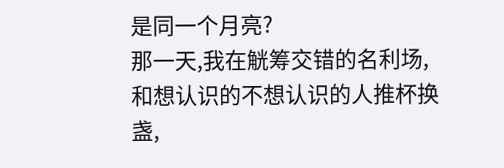是同一个月亮?
那一天,我在觥筹交错的名利场,和想认识的不想认识的人推杯换盏,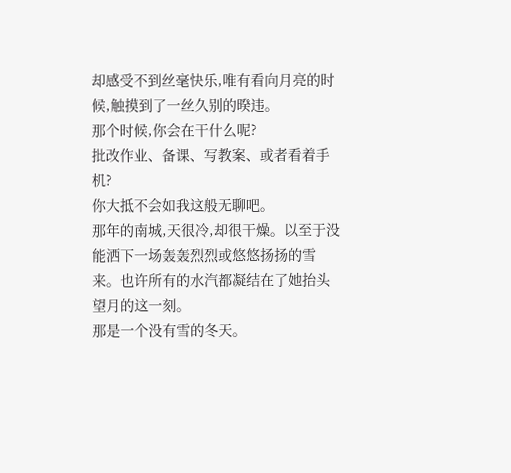却感受不到丝毫快乐,唯有看向月亮的时候,触摸到了一丝久别的暌违。
那个时候,你会在干什么呢?
批改作业、备课、写教案、或者看着手机?
你大抵不会如我这般无聊吧。
那年的南城,天很冷,却很干燥。以至于没能洒下一场轰轰烈烈或悠悠扬扬的雪来。也许所有的水汽都凝结在了她抬头望月的这一刻。
那是一个没有雪的冬天。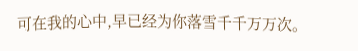可在我的心中,早已经为你落雪千千万万次。